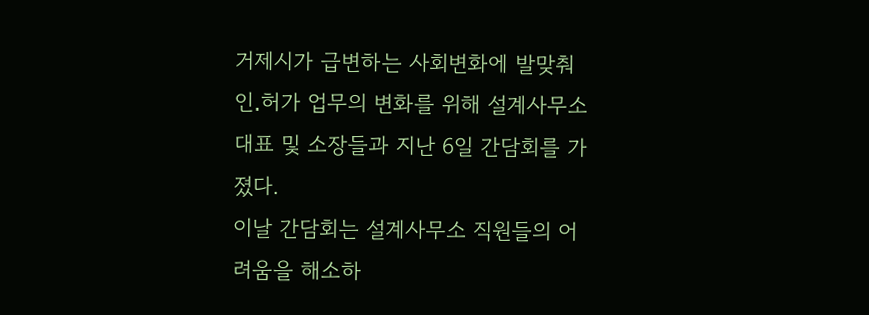거제시가 급변하는 사회변화에 발맞춰 인․허가 업무의 변화를 위해 설계사무소 대표 및 소장들과 지난 6일 간담회를 가졌다.
이날 간담회는 설계사무소 직원들의 어려움을 해소하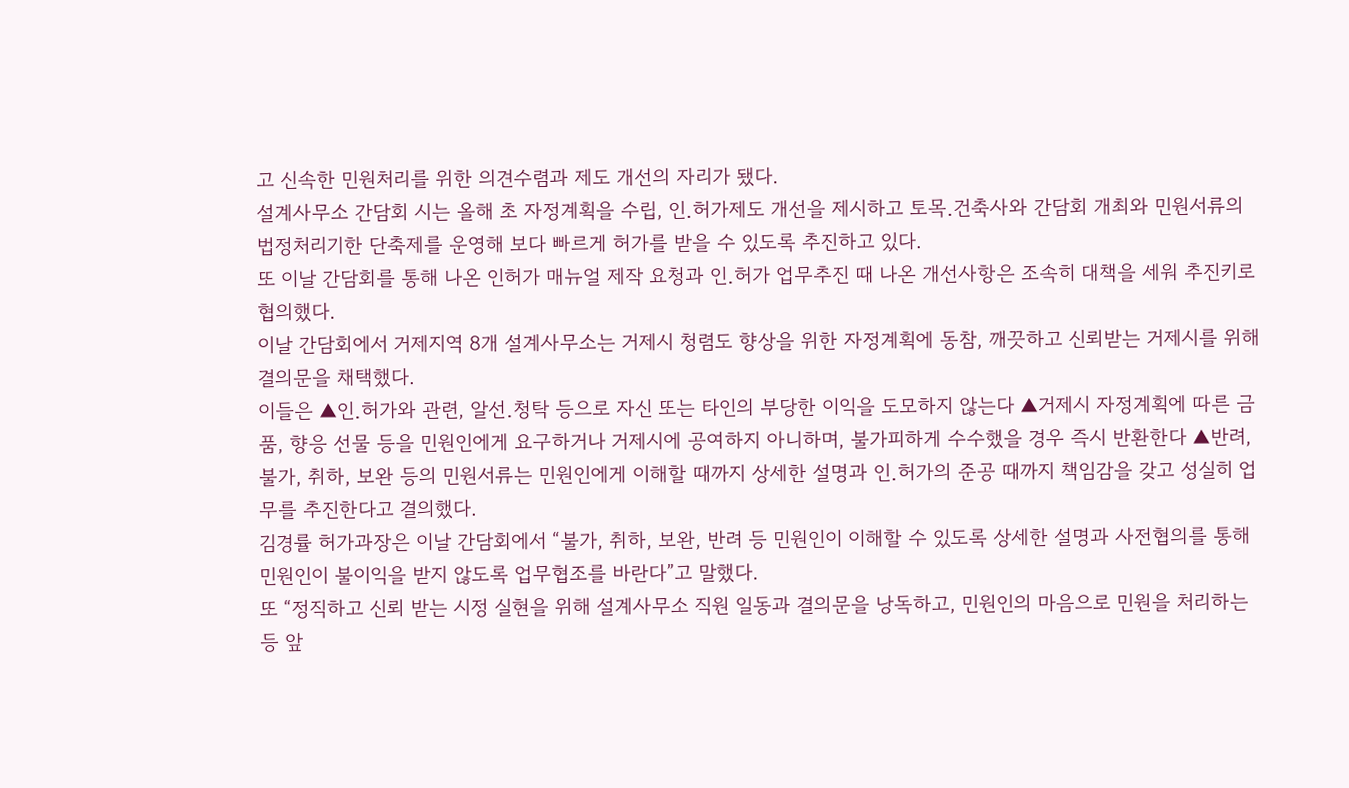고 신속한 민원처리를 위한 의견수렴과 제도 개선의 자리가 됐다.
설계사무소 간담회 시는 올해 초 자정계획을 수립, 인․허가제도 개선을 제시하고 토목․건축사와 간담회 개최와 민원서류의 법정처리기한 단축제를 운영해 보다 빠르게 허가를 받을 수 있도록 추진하고 있다.
또 이날 간담회를 통해 나온 인허가 매뉴얼 제작 요청과 인․허가 업무추진 때 나온 개선사항은 조속히 대책을 세워 추진키로 협의했다.
이날 간담회에서 거제지역 8개 설계사무소는 거제시 청렴도 향상을 위한 자정계획에 동참, 깨끗하고 신뢰받는 거제시를 위해 결의문을 채택했다.
이들은 ▲인․허가와 관련, 알선․청탁 등으로 자신 또는 타인의 부당한 이익을 도모하지 않는다 ▲거제시 자정계획에 따른 금품, 향응 선물 등을 민원인에게 요구하거나 거제시에 공여하지 아니하며, 불가피하게 수수했을 경우 즉시 반환한다 ▲반려, 불가, 취하, 보완 등의 민원서류는 민원인에게 이해할 때까지 상세한 설명과 인․허가의 준공 때까지 책임감을 갖고 성실히 업무를 추진한다고 결의했다.
김경률 허가과장은 이날 간담회에서 “불가, 취하, 보완, 반려 등 민원인이 이해할 수 있도록 상세한 설명과 사전협의를 통해 민원인이 불이익을 받지 않도록 업무협조를 바란다”고 말했다.
또 “정직하고 신뢰 받는 시정 실현을 위해 설계사무소 직원 일동과 결의문을 낭독하고, 민원인의 마음으로 민원을 처리하는 등 앞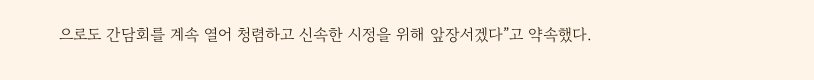으로도 간담회를 계속 열어 청렴하고 신속한 시정을 위해 앞장서겠다”고 약속했다.